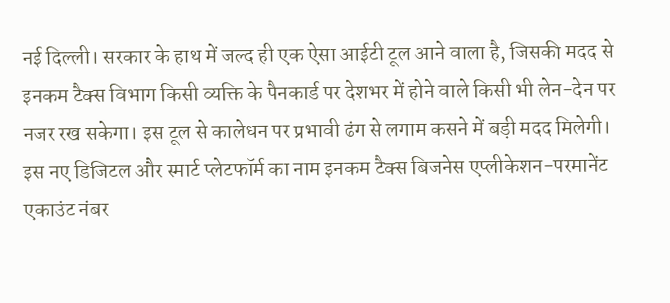नई दिल्ली। सरकार के हाथ में जल्द ही एक ऐसा आईटी टूल आने वाला है, जिसकी मदद से इनकम टैक्स विभाग किसी व्यक्ति के पैनकार्ड पर देशभर में होने वाले किसी भी लेन-देन पर नजर रख सकेगा। इस टूल से कालेधन पर प्रभावी ढंग से लगाम कसने में बड़ी मदद मिलेगी।
इस नए डिजिटल और स्मार्ट प्लेटफॉर्म का नाम इनकम टैक्स बिजनेस एप्लीकेशन-परमानेंट एकाउंट नंबर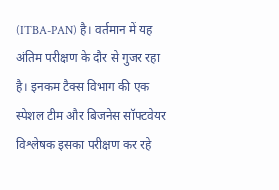(ITBA-PAN) है। वर्तमान में यह अंतिम परीक्षण के दौर से गुजर रहा है। इनकम टैक्स विभाग की एक स्पेशल टीम और बिजनेस सॉफ्टवेयर विश्लेषक इसका परीक्षण कर रहे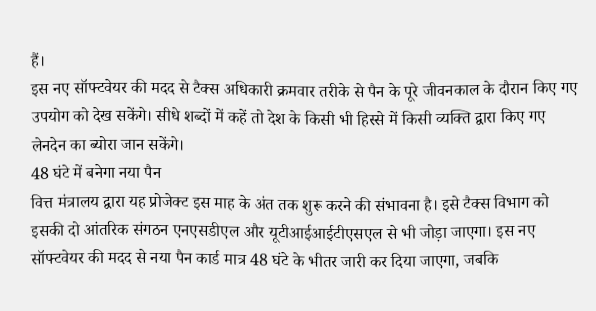हैं।
इस नए सॉफ्टवेयर की मदद से टैक्स अधिकारी क्रमवार तरीके से पैन के पूरे जीवनकाल के दौरान किए गए उपयोग को देख सकेंगे। सीधे शब्दों में कहें तो देश के किसी भी हिस्से में किसी व्यक्ति द्वारा किए गए लेनदेन का ब्योरा जान सकेंगे।
48 घंटे में बनेगा नया पैन
वित्त मंत्रालय द्वारा यह प्रोजेक्ट इस माह के अंत तक शुरू करने की संभावना है। इसे टैक्स विभाग को इसकी दो आंतरिक संगठन एनएसडीएल और यूटीआईआईटीएसएल से भी जोड़ा जाएगा। इस नए सॉफ्टवेयर की मदद से नया पैन कार्ड मात्र 48 घंटे के भीतर जारी कर दिया जाएगा, जबकि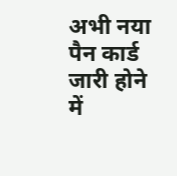अभी नया पैन कार्ड जारी होने में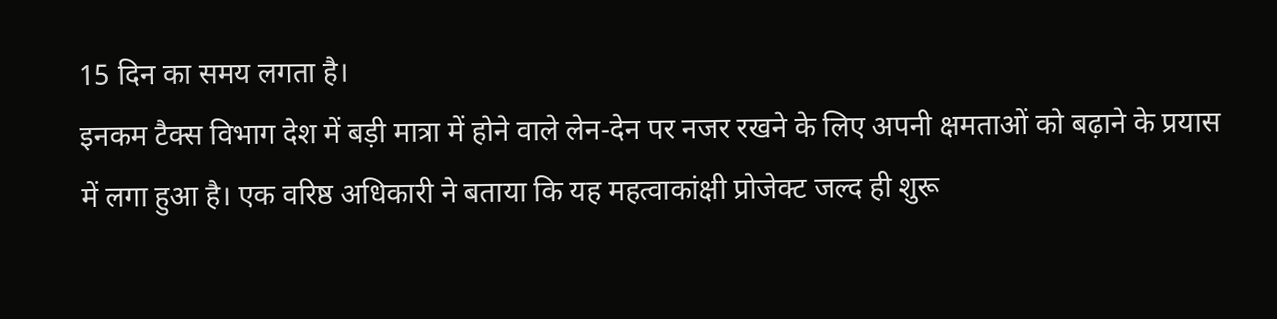15 दिन का समय लगता है।
इनकम टैक्स विभाग देश में बड़ी मात्रा में होने वाले लेन-देन पर नजर रखने के लिए अपनी क्षमताओं को बढ़ाने के प्रयास में लगा हुआ है। एक वरिष्ठ अधिकारी ने बताया कि यह महत्वाकांक्षी प्रोजेक्ट जल्द ही शुरू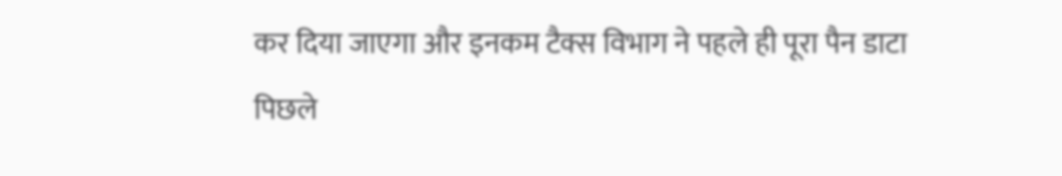कर दिया जाएगा और इनकम टैक्स विभाग ने पहले ही पूरा पैन डाटा पिछले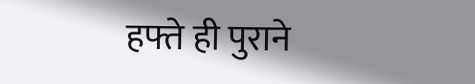हफ्ते ही पुराने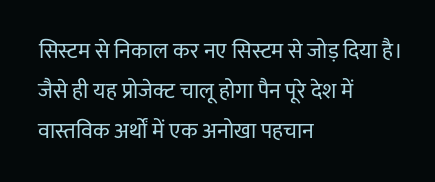सिस्टम से निकाल कर नए सिस्टम से जोड़ दिया है। जैसे ही यह प्रोजेक्ट चालू होगा पैन पूरे देश में वास्तविक अर्थों में एक अनोखा पहचान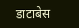डाटाबेस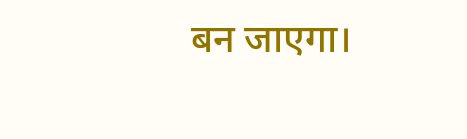बन जाएगा।